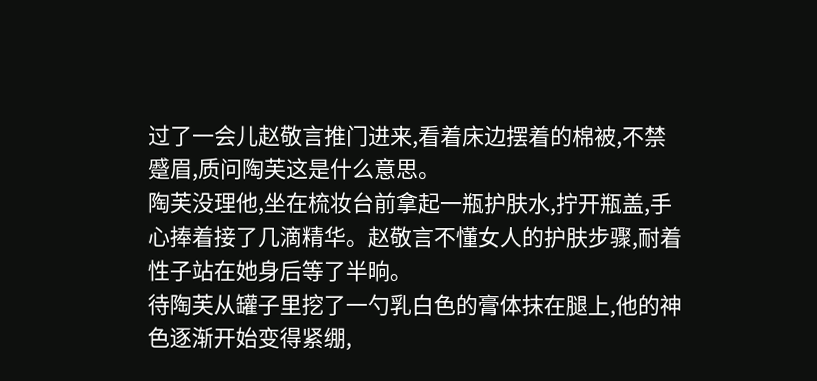过了一会儿赵敬言推门进来,看着床边摆着的棉被,不禁蹙眉,质问陶芙这是什么意思。
陶芙没理他,坐在梳妆台前拿起一瓶护肤水,拧开瓶盖,手心捧着接了几滴精华。赵敬言不懂女人的护肤步骤,耐着性子站在她身后等了半晌。
待陶芙从罐子里挖了一勺乳白色的膏体抹在腿上,他的神色逐渐开始变得紧绷,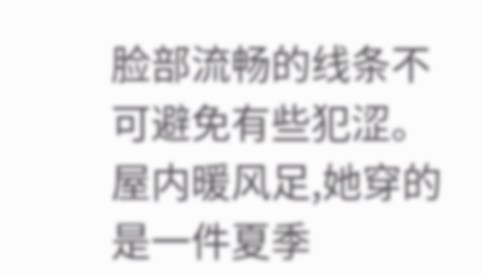脸部流畅的线条不可避免有些犯涩。
屋内暖风足,她穿的是一件夏季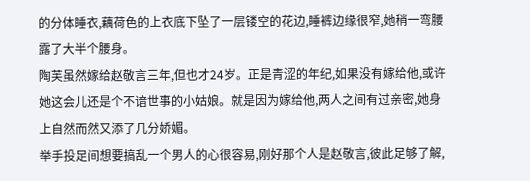的分体睡衣,藕荷色的上衣底下坠了一层镂空的花边,睡裤边缘很窄,她稍一弯腰露了大半个腰身。
陶芙虽然嫁给赵敬言三年,但也才24岁。正是青涩的年纪,如果没有嫁给他,或许她这会儿还是个不谙世事的小姑娘。就是因为嫁给他,两人之间有过亲密,她身上自然而然又添了几分娇媚。
举手投足间想要搞乱一个男人的心很容易,刚好那个人是赵敬言,彼此足够了解,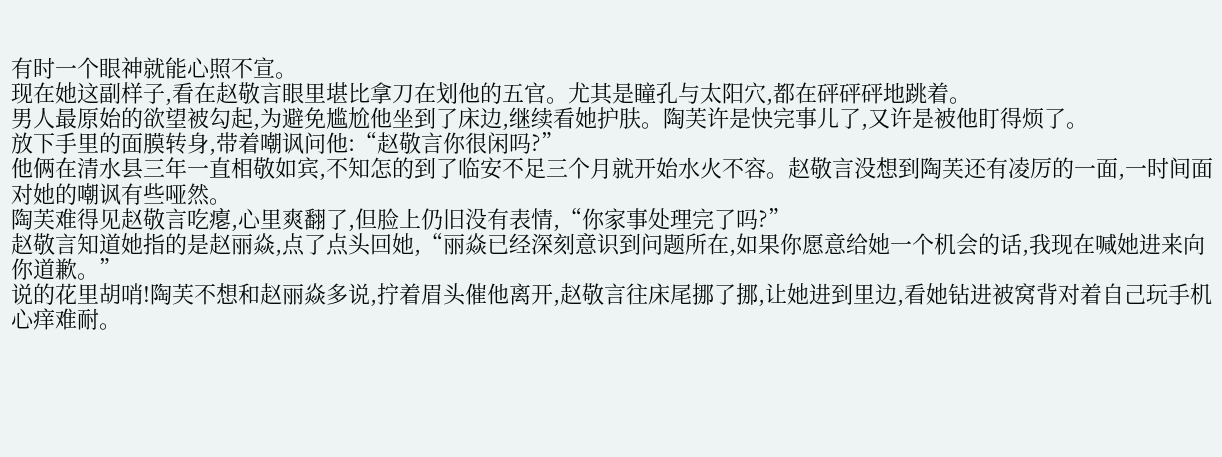有时一个眼神就能心照不宣。
现在她这副样子,看在赵敬言眼里堪比拿刀在划他的五官。尤其是瞳孔与太阳穴,都在砰砰砰地跳着。
男人最原始的欲望被勾起,为避免尴尬他坐到了床边,继续看她护肤。陶芙许是快完事儿了,又许是被他盯得烦了。
放下手里的面膜转身,带着嘲讽问他:“赵敬言你很闲吗?”
他俩在清水县三年一直相敬如宾,不知怎的到了临安不足三个月就开始水火不容。赵敬言没想到陶芙还有凌厉的一面,一时间面对她的嘲讽有些哑然。
陶芙难得见赵敬言吃瘪,心里爽翻了,但脸上仍旧没有表情,“你家事处理完了吗?”
赵敬言知道她指的是赵丽焱,点了点头回她,“丽焱已经深刻意识到问题所在,如果你愿意给她一个机会的话,我现在喊她进来向你道歉。”
说的花里胡哨!陶芙不想和赵丽焱多说,拧着眉头催他离开,赵敬言往床尾挪了挪,让她进到里边,看她钻进被窝背对着自己玩手机心痒难耐。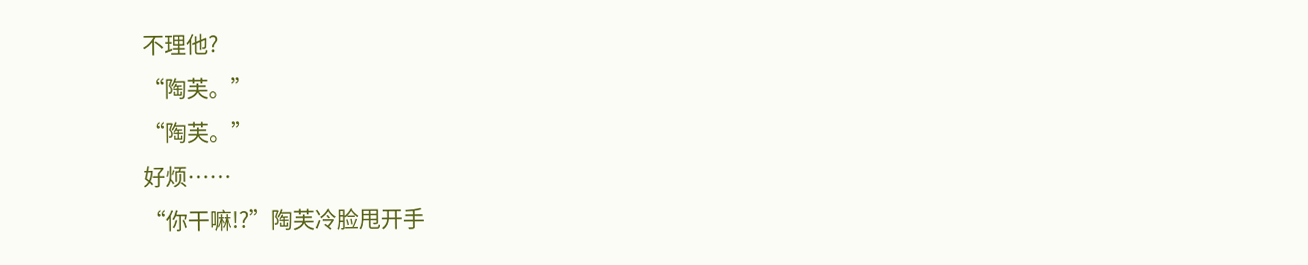不理他?
“陶芙。”
“陶芙。”
好烦……
“你干嘛!?”陶芙冷脸甩开手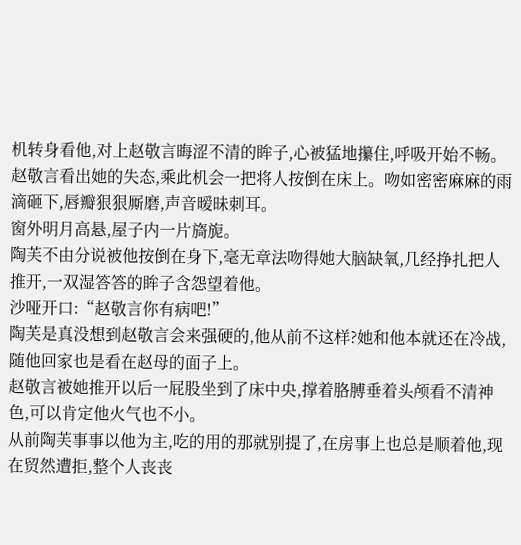机转身看他,对上赵敬言晦涩不清的眸子,心被猛地攥住,呼吸开始不畅。
赵敬言看出她的失态,乘此机会一把将人按倒在床上。吻如密密麻麻的雨滴砸下,唇瓣狠狠厮磨,声音暧昧刺耳。
窗外明月高悬,屋子内一片旖旎。
陶芙不由分说被他按倒在身下,毫无章法吻得她大脑缺氧,几经挣扎把人推开,一双湿答答的眸子含怨望着他。
沙哑开口:“赵敬言你有病吧!”
陶芙是真没想到赵敬言会来强硬的,他从前不这样?她和他本就还在冷战,随他回家也是看在赵母的面子上。
赵敬言被她推开以后一屁股坐到了床中央,撑着胳膊垂着头颅看不清神色,可以肯定他火气也不小。
从前陶芙事事以他为主,吃的用的那就别提了,在房事上也总是顺着他,现在贸然遭拒,整个人丧丧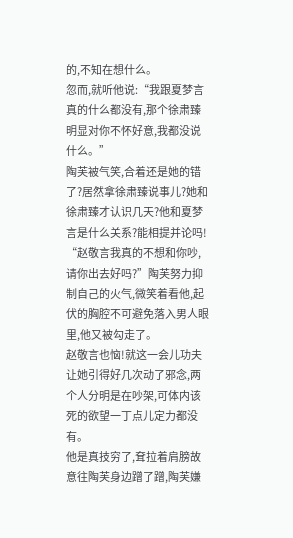的,不知在想什么。
忽而,就听他说:“我跟夏梦言真的什么都没有,那个徐肃臻明显对你不怀好意,我都没说什么。”
陶芙被气笑,合着还是她的错了?居然拿徐肃臻说事儿?她和徐肃臻才认识几天?他和夏梦言是什么关系?能相提并论吗!
“赵敬言我真的不想和你吵,请你出去好吗?”陶芙努力抑制自己的火气,微笑着看他,起伏的胸腔不可避免落入男人眼里,他又被勾走了。
赵敬言也恼!就这一会儿功夫让她引得好几次动了邪念,两个人分明是在吵架,可体内该死的欲望一丁点儿定力都没有。
他是真技穷了,耷拉着肩膀故意往陶芙身边蹭了蹭,陶芙嫌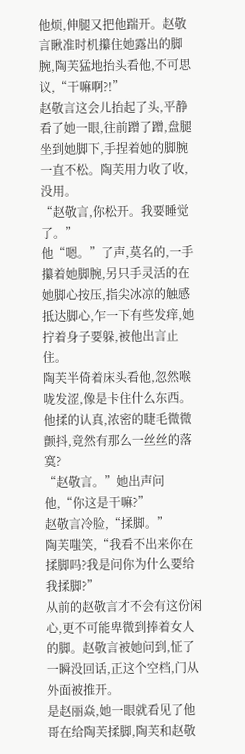他烦,伸腿又把他踹开。赵敬言瞅准时机攥住她露出的脚腕,陶芙猛地抬头看他,不可思议,“干嘛啊?!”
赵敬言这会儿抬起了头,平静看了她一眼,往前蹭了蹭,盘腿坐到她脚下,手捏着她的脚腕一直不松。陶芙用力收了收,没用。
“赵敬言,你松开。我要睡觉了。”
他“嗯。”了声,莫名的,一手攥着她脚腕,另只手灵活的在她脚心按压,指尖冰凉的触感抵达脚心,乍一下有些发痒,她拧着身子要躲,被他出言止住。
陶芙半倚着床头看他,忽然喉咙发涩,像是卡住什么东西。他揉的认真,浓密的睫毛微微颤抖,竟然有那么一丝丝的落寞?
“赵敬言。”她出声问他,“你这是干嘛?”
赵敬言冷脸,“揉脚。”
陶芙嗤笑,“我看不出来你在揉脚吗?我是问你为什么要给我揉脚?”
从前的赵敬言才不会有这份闲心,更不可能卑微到捧着女人的脚。赵敬言被她问到,怔了一瞬没回话,正这个空档,门从外面被推开。
是赵丽焱,她一眼就看见了他哥在给陶芙揉脚,陶芙和赵敬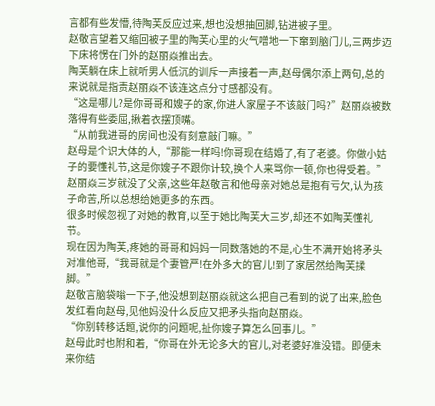言都有些发懵,待陶芙反应过来,想也没想抽回脚,钻进被子里。
赵敬言望着又缩回被子里的陶芙心里的火气噌地一下窜到脑门儿,三两步迈下床将愣在门外的赵丽焱推出去。
陶芙躺在床上就听男人低沉的训斥一声接着一声,赵母偶尔添上两句,总的来说就是指责赵丽焱不该连这点分寸感都没有。
“这是哪儿?是你哥哥和嫂子的家,你进人家屋子不该敲门吗?”赵丽焱被数落得有些委屈,揪着衣摆顶嘴。
“从前我进哥的房间也没有刻意敲门嘛。”
赵母是个识大体的人,“那能一样吗!你哥现在结婚了,有了老婆。你做小姑子的要懂礼节,这是你嫂子不跟你计较,换个人来骂你一顿,你也得受着。”
赵丽焱三岁就没了父亲,这些年赵敬言和他母亲对她总是抱有亏欠,认为孩子命苦,所以总想给她更多的东西。
很多时候忽视了对她的教育,以至于她比陶芙大三岁,却还不如陶芙懂礼节。
现在因为陶芙,疼她的哥哥和妈妈一同数落她的不是,心生不满开始将矛头对准他哥,“我哥就是个妻管严!在外多大的官儿!到了家居然给陶芙揉脚。”
赵敬言脑袋嗡一下子,他没想到赵丽焱就这么把自己看到的说了出来,脸色发红看向赵母,见他妈没什么反应又把矛头指向赵丽焱。
“你别转移话题,说你的问题呢,扯你嫂子算怎么回事儿。”
赵母此时也附和着,“你哥在外无论多大的官儿,对老婆好准没错。即便未来你结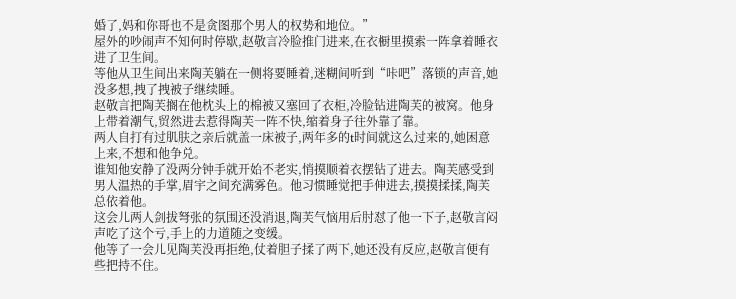婚了,妈和你哥也不是贪图那个男人的权势和地位。”
屋外的吵闹声不知何时停歇,赵敬言冷脸推门进来,在衣橱里摸索一阵拿着睡衣进了卫生间。
等他从卫生间出来陶芙躺在一侧将要睡着,迷糊间听到“咔吧”落锁的声音,她没多想,拽了拽被子继续睡。
赵敬言把陶芙搁在他枕头上的棉被又塞回了衣柜,冷脸钻进陶芙的被窝。他身上带着潮气,贸然进去惹得陶芙一阵不快,缩着身子往外靠了靠。
两人自打有过肌肤之亲后就盖一床被子,两年多的t时间就这么过来的,她困意上来,不想和他争兑。
谁知他安静了没两分钟手就开始不老实,悄摸顺着衣摆钻了进去。陶芙感受到男人温热的手掌,眉宇之间充满雾色。他习惯睡觉把手伸进去,摸摸揉揉,陶芙总依着他。
这会儿两人剑拔弩张的氛围还没消退,陶芙气恼用后肘怼了他一下子,赵敬言闷声吃了这个亏,手上的力道随之变缓。
他等了一会儿见陶芙没再拒绝,仗着胆子揉了两下,她还没有反应,赵敬言便有些把持不住。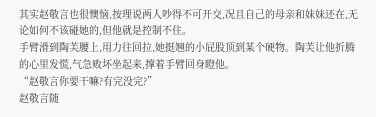其实赵敬言也很懊恼,按理说两人吵得不可开交,况且自己的母亲和妹妹还在,无论如何不该碰她的,但他就是控制不住。
手臂滑到陶芙腰上,用力往回拉,她挺翘的小屁股顶到某个硬物。陶芙让他折腾的心里发慌,气急败坏坐起来,撑着手臂回身瞪他。
“赵敬言你要干嘛?有完没完?”
赵敬言随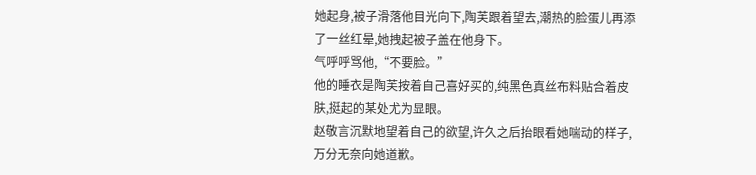她起身,被子滑落他目光向下,陶芙跟着望去,潮热的脸蛋儿再添了一丝红晕,她拽起被子盖在他身下。
气呼呼骂他,“不要脸。”
他的睡衣是陶芙按着自己喜好买的,纯黑色真丝布料贴合着皮肤,挺起的某处尤为显眼。
赵敬言沉默地望着自己的欲望,许久之后抬眼看她喘动的样子,万分无奈向她道歉。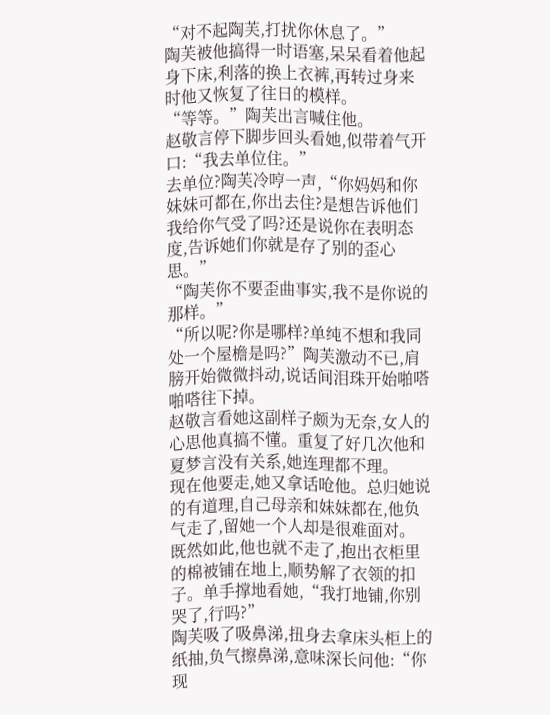“对不起陶芙,打扰你休息了。”
陶芙被他搞得一时语塞,呆呆看着他起身下床,利落的换上衣裤,再转过身来时他又恢复了往日的模样。
“等等。”陶芙出言喊住他。
赵敬言停下脚步回头看她,似带着气开口:“我去单位住。”
去单位?陶芙冷哼一声,“你妈妈和你妹妹可都在,你出去住?是想告诉他们我给你气受了吗?还是说你在表明态度,告诉她们你就是存了别的歪心思。”
“陶芙你不要歪曲事实,我不是你说的那样。”
“所以呢?你是哪样?单纯不想和我同处一个屋檐是吗?”陶芙激动不已,肩膀开始微微抖动,说话间泪珠开始啪嗒啪嗒往下掉。
赵敬言看她这副样子颇为无奈,女人的心思他真搞不懂。重复了好几次他和夏梦言没有关系,她连理都不理。
现在他要走,她又拿话呛他。总归她说的有道理,自己母亲和妹妹都在,他负气走了,留她一个人却是很难面对。
既然如此,他也就不走了,抱出衣柜里的棉被铺在地上,顺势解了衣领的扣子。单手撑地看她,“我打地铺,你别哭了,行吗?”
陶芙吸了吸鼻涕,扭身去拿床头柜上的纸抽,负气擦鼻涕,意味深长问他:“你现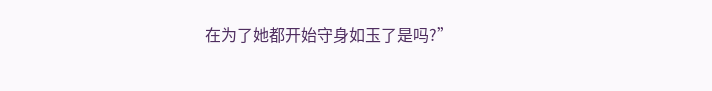在为了她都开始守身如玉了是吗?”